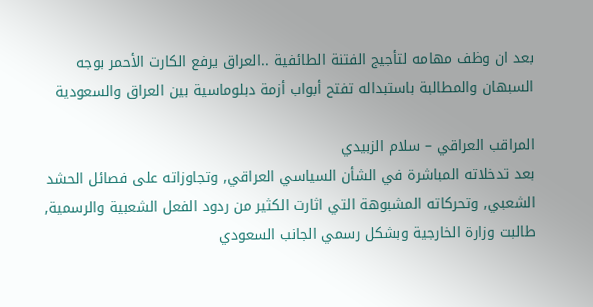بعد ان وظف مهامه لتأجيج الفتنة الطائفية ..العراق يرفع الكارت الأحمر بوجه السبهان والمطالبة باستبداله تفتح أبواب أزمة دبلوماسية بين العراق والسعودية

المراقب العراقي – سلام الزبيدي
بعد تدخلاته المباشرة في الشأن السياسي العراقي, وتجاوزاته على فصائل الحشد الشعبي, وتحركاته المشبوهة التي اثارت الكثير من ردود الفعل الشعبية والرسمية, طالبت وزارة الخارجية وبشكل رسمي الجانب السعودي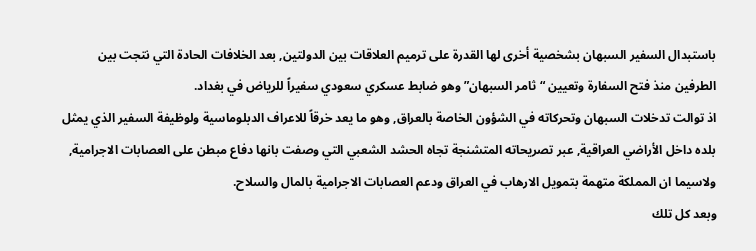باستبدال السفير السبهان بشخصية أخرى لها القدرة على ترميم العلاقات بين الدولتين, بعد الخلافات الحادة التي نتجت بين الطرفين منذ فتح السفارة وتعيين “ثامر السبهان” وهو ضابط عسكري سعودي سفيراً للرياض في بغداد.
اذ توالت تدخلات السبهان وتحركاته في الشؤون الخاصة بالعراق, وهو ما يعد خرقاً للاعراف الدبلوماسية ولوظيفة السفير الذي يمثل بلده داخل الأراضي العراقية, عبر تصريحاته المتشنجة تجاه الحشد الشعبي التي وصفت بانها دفاع مبطن على العصابات الاجرامية, ولاسيما ان المملكة متهمة بتمويل الارهاب في العراق ودعم العصابات الاجرامية بالمال والسلاح.
وبعد كل تلك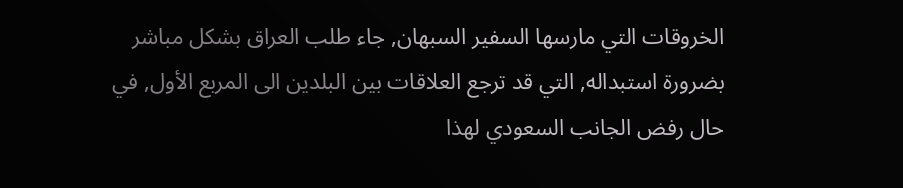الخروقات التي مارسها السفير السبهان, جاء طلب العراق بشكل مباشر بضرورة استبداله, التي قد ترجع العلاقات بين البلدين الى المربع الأول, في حال رفض الجانب السعودي لهذا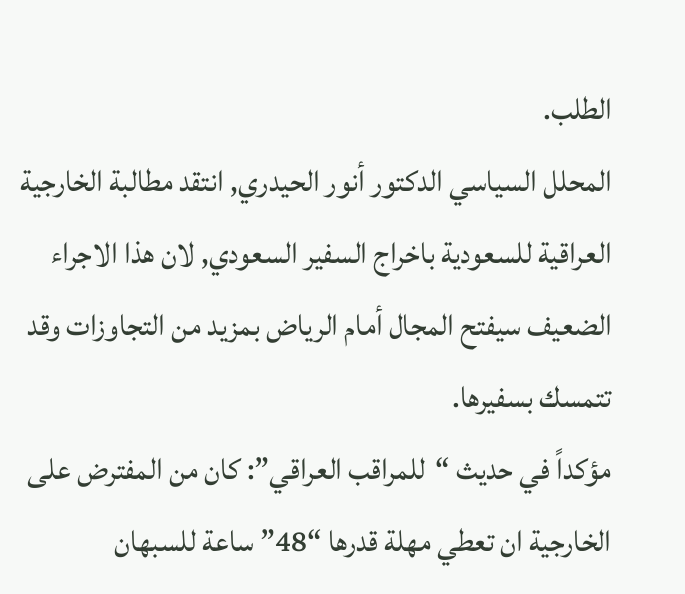الطلب.
المحلل السياسي الدكتور أنور الحيدري, انتقد مطالبة الخارجية العراقية للسعودية باخراج السفير السعودي, لان هذا الاجراء الضعيف سيفتح المجال أمام الرياض بمزيد من التجاوزات وقد تتمسك بسفيرها.
مؤكداً في حديث “للمراقب العراقي”: كان من المفترض على الخارجية ان تعطي مهلة قدرها “48” ساعة للسبهان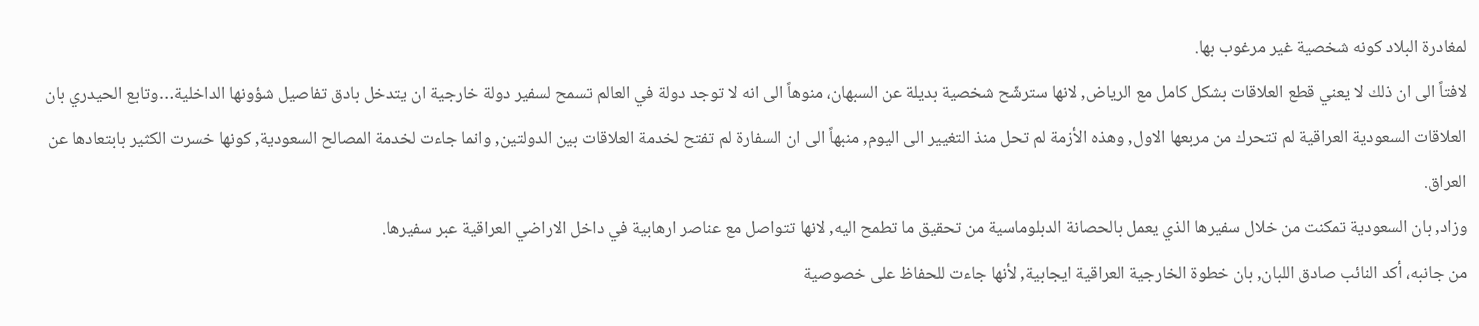لمغادرة البلاد كونه شخصية غير مرغوب بها.
لافتاً الى ان ذلك لا يعني قطع العلاقات بشكل كامل مع الرياض, لانها سترشّح شخصية بديلة عن السبهان، منوهاً الى انه لا توجد دولة في العالم تسمح لسفير دولة خارجية ان يتدخل بادق تفاصيل شؤونها الداخلية…وتابع الحيدري بان العلاقات السعودية العراقية لم تتحرك من مربعها الاول, وهذه الأزمة لم تحل منذ التغيير الى اليوم, منبهاً الى ان السفارة لم تفتح لخدمة العلاقات بين الدولتين, وانما جاءت لخدمة المصالح السعودية, كونها خسرت الكثير بابتعادها عن العراق.
وزاد, بان السعودية تمكنت من خلال سفيرها الذي يعمل بالحصانة الدبلوماسية من تحقيق ما تطمح اليه, لانها تتواصل مع عناصر ارهابية في داخل الاراضي العراقية عبر سفيرها.
من جانبه، أكد النائب صادق اللبان, بان خطوة الخارجية العراقية ايجابية, لأنها جاءت للحفاظ على خصوصية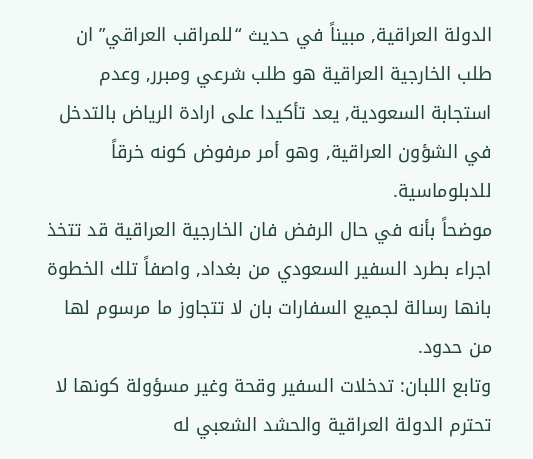الدولة العراقية, مبيناً في حديث “للمراقب العراقي” ان طلب الخارجية العراقية هو طلب شرعي ومبرر, وعدم استجابة السعودية, يعد تأكيدا على ارادة الرياض بالتدخل في الشؤون العراقية, وهو أمر مرفوض كونه خرقاً للدبلوماسية.
موضحاً بأنه في حال الرفض فان الخارجية العراقية قد تتخذ اجراء بطرد السفير السعودي من بغداد, واصفاً تلك الخطوة بانها رسالة لجميع السفارات بان لا تتجاوز ما مرسوم لها من حدود.
وتابع اللبان: تدخلات السفير وقحة وغير مسؤولة كونها لا تحترم الدولة العراقية والحشد الشعبي له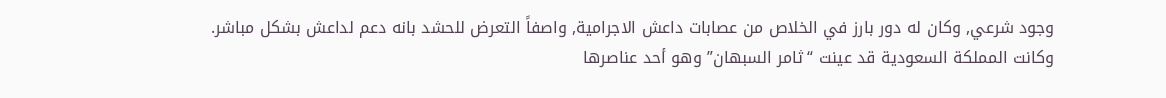وجود شرعي, وكان له دور بارز في الخلاص من عصابات داعش الاجرامية, واصفاً التعرض للحشد بانه دعم لداعش بشكل مباشر.
وكانت المملكة السعودية قد عينت “ثامر السبهان” وهو أحد عناصرها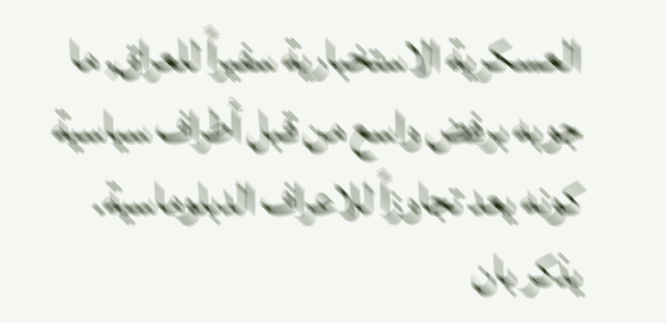العسكرية الاستخبارية سفيراً للعراق, ما جوبه برفض واسع من قبل أطراف سياسية كونه يعد تجاوزاً للاعراف الدبلوماسية.
يذكر بان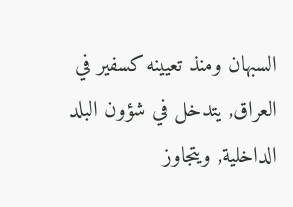السبهان ومنذ تعيينه كسفير في العراق, يتدخل في شؤون البلد الداخلية, ويتجاوز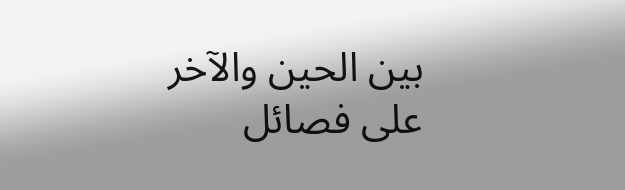بين الحين والآخر على فصائل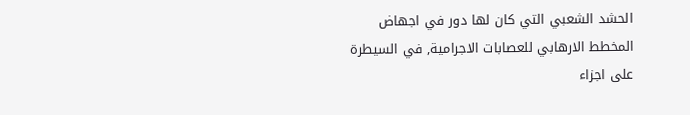الحشد الشعبي التي كان لها دور في اجهاض المخطط الارهابي للعصابات الاجرامية, في السيطرة على اجزاء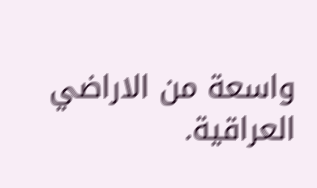واسعة من الاراضي العراقية.